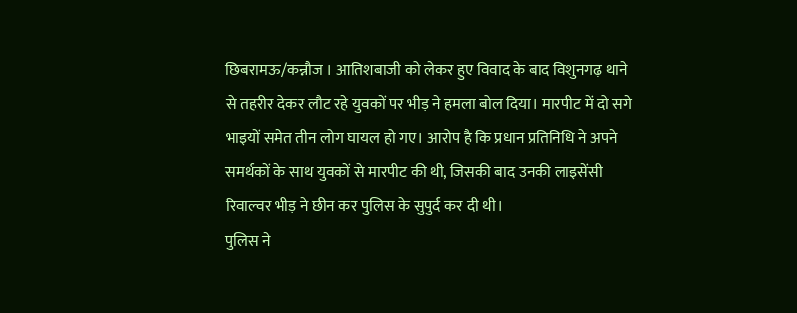छिबरामऊ/कन्नौज । आतिशबाजी को लेकर हुए विवाद के बाद विशुनगढ़ थाने से तहरीर देकर लौट रहे युवकों पर भीड़ ने हमला बोल दिया। मारपीट में दो सगे भाइयों समेत तीन लोग घायल हो गए। आरोप है कि प्रधान प्रतिनिधि ने अपने समर्थकों के साथ युवकों से मारपीट की थी, जिसकी बाद उनकी लाइसेंसी रिवाल्वर भीड़ ने छीन कर पुलिस के सुपुर्द कर दी थी।
पुलिस ने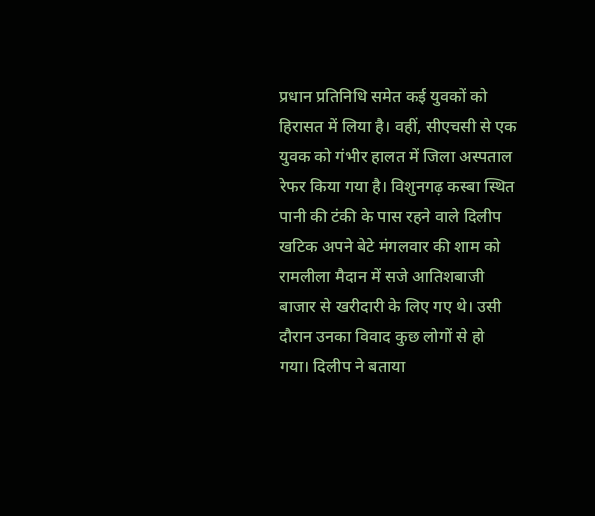प्रधान प्रतिनिधि समेत कई युवकों को हिरासत में लिया है। वहीं, सीएचसी से एक युवक को गंभीर हालत में जिला अस्पताल रेफर किया गया है। विशुनगढ़ कस्बा स्थित पानी की टंकी के पास रहने वाले दिलीप खटिक अपने बेटे मंगलवार की शाम को रामलीला मैदान में सजे आतिशबाजी बाजार से खरीदारी के लिए गए थे। उसी दौरान उनका विवाद कुछ लोगों से हो गया। दिलीप ने बताया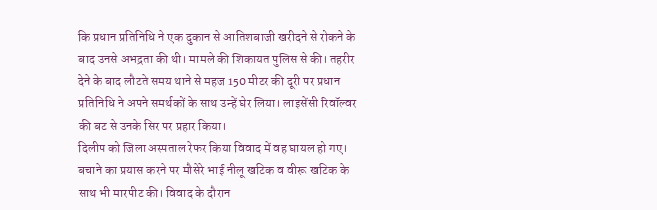कि प्रधान प्रतिनिधि ने एक दुकान से आतिशबाजी खरीदने से रोकने के बाद उनसे अभद्रता की थी। मामले की शिकायत पुलिस से की। तहरीर देने के बाद लौटते समय थाने से महज 150 मीटर की दूरी पर प्रधान प्रतिनिधि ने अपने समर्थकों के साथ उन्हें घेर लिया। लाइसेंसी रिवॉल्वर की बट से उनके सिर पर प्रहार किया।
दिलीप को जिला अस्पताल रेफर किया विवाद में वह घायल हो गए। बचाने का प्रयास करने पर मौसेरे भाई नीलू खटिक व वीरू खटिक के साथ भी मारपीट की। विवाद के दौरान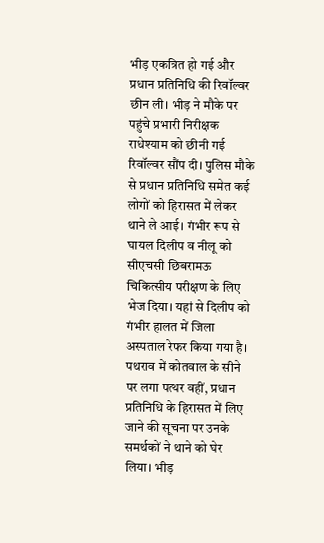भीड़ एकत्रित हो गई और प्रधान प्रतिनिधि की रिवॉल्वर छीन ली। भीड़ ने मौके पर पहुंचे प्रभारी निरीक्षक राधेश्याम को छीनी गई रिवॉल्वर सौंप दी। पुलिस मौके से प्रधान प्रतिनिधि समेत कई लोगों को हिरासत में लेकर थाने ले आई। गंभीर रूप से घायल दिलीप व नीलू को सीएचसी छिबरामऊ चिकित्सीय परीक्षण के लिए भेज दिया। यहां से दिलीप को गंभीर हालत में जिला अस्पताल रेफर किया गया है।
पथराव में कोतवाल के सीने पर लगा पत्थर वहीं, प्रधान प्रतिनिधि के हिरासत में लिए जाने की सूचना पर उनके समर्थकों ने थाने को घेर लिया। भीड़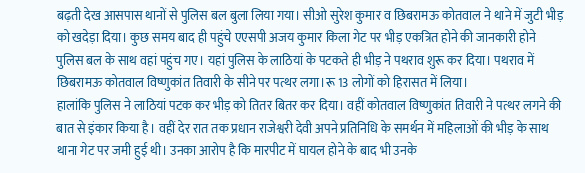बढ़ती देख आसपास थानों से पुलिस बल बुला लिया गया। सीओ सुरेश कुमार व छिबरामऊ कोतवाल ने थाने में जुटी भीड़ को खदेड़ा दिया। कुछ समय बाद ही पहुंचे एएसपी अजय कुमार किला गेट पर भीड़ एकत्रित होने की जानकारी होने पुलिस बल के साथ वहां पहुंच गए। यहां पुलिस के लाठियां के पटकते ही भीड़ ने पथराव शुरू कर दिया। पथराव में छिबरामऊ कोतवाल विष्णुकांत तिवारी के सीने पर पत्थर लगा।रू 13 लोगों को हिरासत में लिया।
हालांकि पुलिस ने लाठियां पटक कर भीड़ को तितर बितर कर दिया। वहीं कोतवाल विष्णुकांत तिवारी ने पत्थर लगने की बात से इंकार किया है। वहीं देर रात तक प्रधान राजेश्वरी देवी अपने प्रतिनिधि के समर्थन में महिलाओं की भीड़ के साथ थाना गेट पर जमी हुई थी। उनका आरोप है कि मारपीट में घायल होने के बाद भी उनके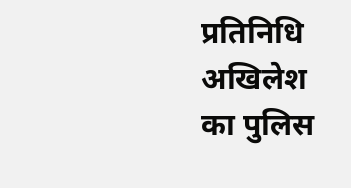प्रतिनिधि अखिलेश का पुलिस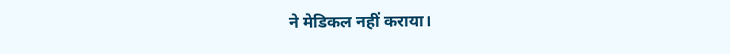ने मेडिकल नहीं कराया।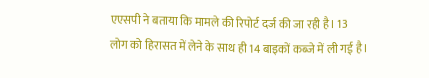एएसपी ने बताया कि मामले की रिपोर्ट दर्ज की जा रही है। 13 लोग को हिरासत में लेने के साथ ही 14 बाइकों कब्जे में ली गई है।